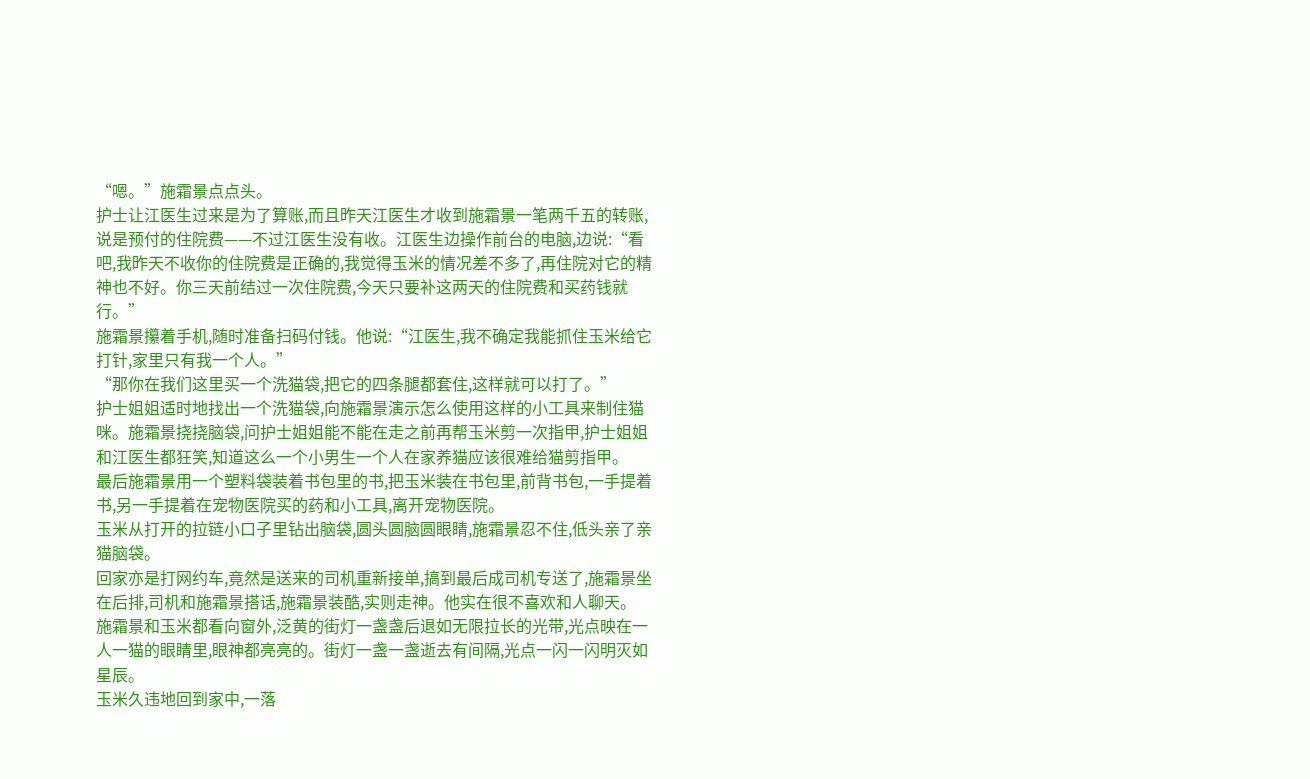“嗯。”施霜景点点头。
护士让江医生过来是为了算账,而且昨天江医生才收到施霜景一笔两千五的转账,说是预付的住院费——不过江医生没有收。江医生边操作前台的电脑,边说:“看吧,我昨天不收你的住院费是正确的,我觉得玉米的情况差不多了,再住院对它的精神也不好。你三天前结过一次住院费,今天只要补这两天的住院费和买药钱就行。”
施霜景攥着手机,随时准备扫码付钱。他说:“江医生,我不确定我能抓住玉米给它打针,家里只有我一个人。”
“那你在我们这里买一个洗猫袋,把它的四条腿都套住,这样就可以打了。”
护士姐姐适时地找出一个洗猫袋,向施霜景演示怎么使用这样的小工具来制住猫咪。施霜景挠挠脑袋,问护士姐姐能不能在走之前再帮玉米剪一次指甲,护士姐姐和江医生都狂笑,知道这么一个小男生一个人在家养猫应该很难给猫剪指甲。
最后施霜景用一个塑料袋装着书包里的书,把玉米装在书包里,前背书包,一手提着书,另一手提着在宠物医院买的药和小工具,离开宠物医院。
玉米从打开的拉链小口子里钻出脑袋,圆头圆脑圆眼睛,施霜景忍不住,低头亲了亲猫脑袋。
回家亦是打网约车,竟然是送来的司机重新接单,搞到最后成司机专送了,施霜景坐在后排,司机和施霜景搭话,施霜景装酷,实则走神。他实在很不喜欢和人聊天。
施霜景和玉米都看向窗外,泛黄的街灯一盏盏后退如无限拉长的光带,光点映在一人一猫的眼睛里,眼神都亮亮的。街灯一盏一盏逝去有间隔,光点一闪一闪明灭如星辰。
玉米久违地回到家中,一落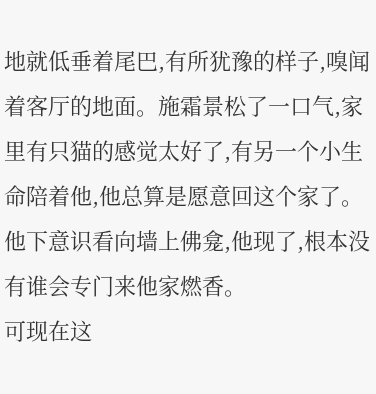地就低垂着尾巴,有所犹豫的样子,嗅闻着客厅的地面。施霜景松了一口气,家里有只猫的感觉太好了,有另一个小生命陪着他,他总算是愿意回这个家了。他下意识看向墙上佛龛,他现了,根本没有谁会专门来他家燃香。
可现在这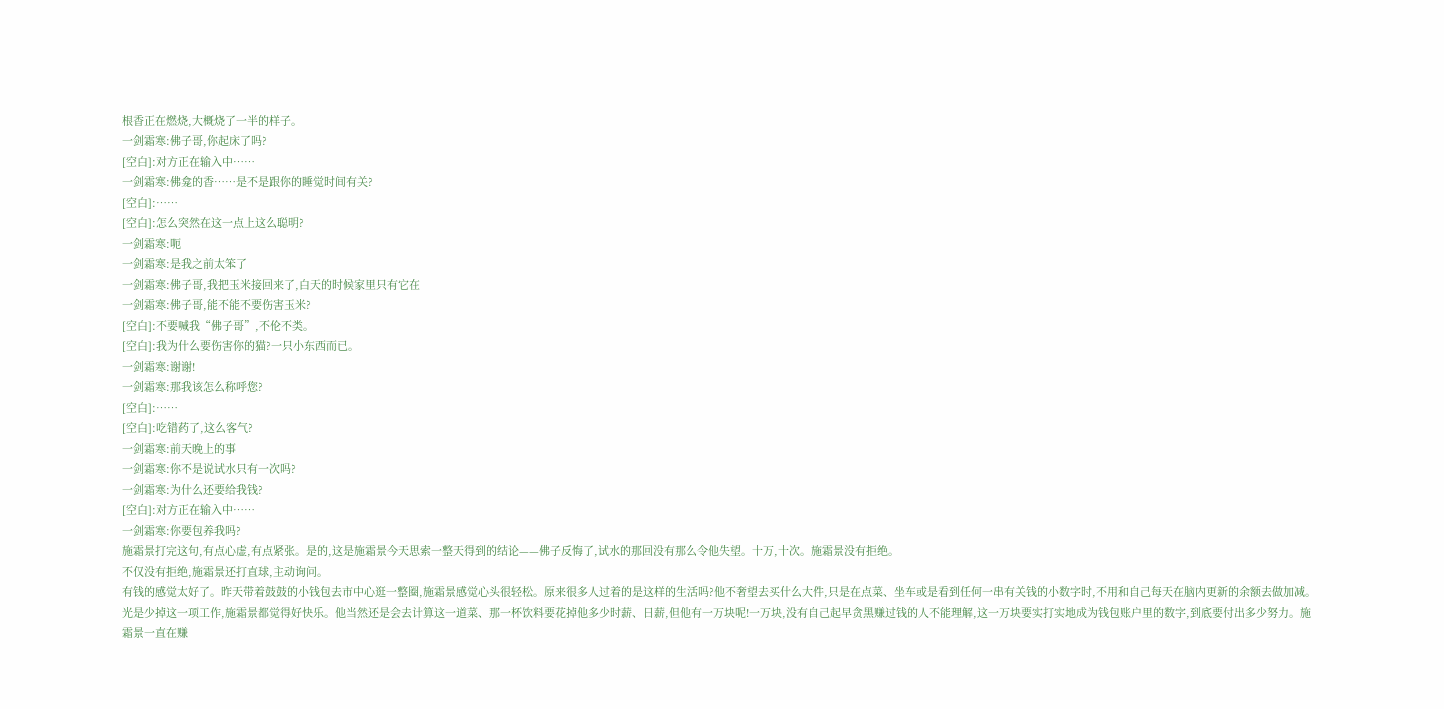根香正在燃烧,大概烧了一半的样子。
一剑霜寒:佛子哥,你起床了吗?
[空白]:对方正在输入中……
一剑霜寒:佛龛的香……是不是跟你的睡觉时间有关?
[空白]:……
[空白]:怎么突然在这一点上这么聪明?
一剑霜寒:呃
一剑霜寒:是我之前太笨了
一剑霜寒:佛子哥,我把玉米接回来了,白天的时候家里只有它在
一剑霜寒:佛子哥,能不能不要伤害玉米?
[空白]:不要喊我“佛子哥”,不伦不类。
[空白]:我为什么要伤害你的猫?一只小东西而已。
一剑霜寒:谢谢!
一剑霜寒:那我该怎么称呼您?
[空白]:……
[空白]:吃错药了,这么客气?
一剑霜寒:前天晚上的事
一剑霜寒:你不是说试水只有一次吗?
一剑霜寒:为什么还要给我钱?
[空白]:对方正在输入中……
一剑霜寒:你要包养我吗?
施霜景打完这句,有点心虚,有点紧张。是的,这是施霜景今天思索一整天得到的结论——佛子反悔了,试水的那回没有那么令他失望。十万,十次。施霜景没有拒绝。
不仅没有拒绝,施霜景还打直球,主动询问。
有钱的感觉太好了。昨天带着鼓鼓的小钱包去市中心逛一整圈,施霜景感觉心头很轻松。原来很多人过着的是这样的生活吗?他不奢望去买什么大件,只是在点菜、坐车或是看到任何一串有关钱的小数字时,不用和自己每天在脑内更新的余额去做加减。光是少掉这一项工作,施霜景都觉得好快乐。他当然还是会去计算这一道菜、那一杯饮料要花掉他多少时薪、日薪,但他有一万块呢!一万块,没有自己起早贪黑赚过钱的人不能理解,这一万块要实打实地成为钱包账户里的数字,到底要付出多少努力。施霜景一直在赚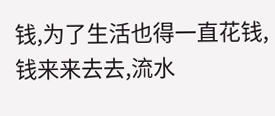钱,为了生活也得一直花钱,钱来来去去,流水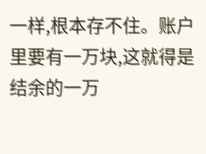一样,根本存不住。账户里要有一万块,这就得是结余的一万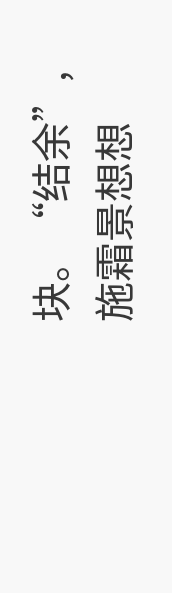块。“结余”,施霜景想想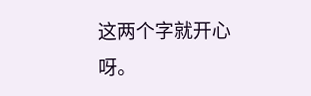这两个字就开心呀。